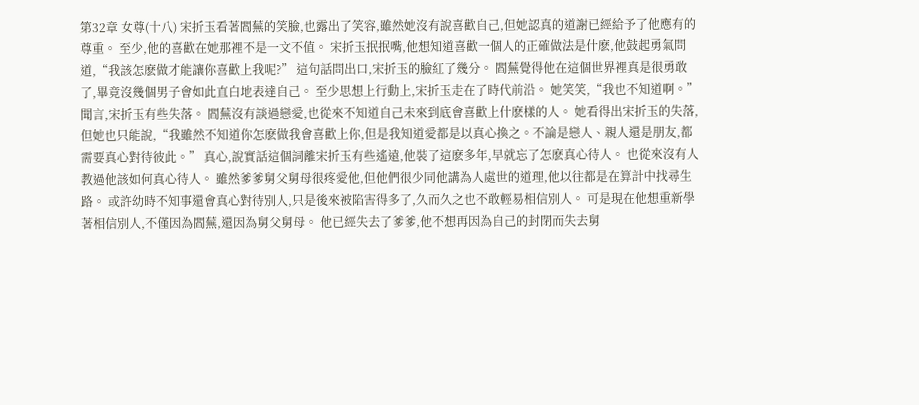第32章 女尊(十八) 宋折玉看著閻蕪的笑臉,也露出了笑容,雖然她沒有說喜歡自己,但她認真的道謝已經給予了他應有的尊重。 至少,他的喜歡在她那裡不是一文不值。 宋折玉抿抿嘴,他想知道喜歡一個人的正確做法是什麽,他鼓起勇氣問道,“我該怎麽做才能讓你喜歡上我呢?” 這句話問出口,宋折玉的臉紅了幾分。 閻蕪覺得他在這個世界裡真是很勇敢了,畢竟沒幾個男子會如此直白地表達自己。 至少思想上行動上,宋折玉走在了時代前沿。 她笑笑,“我也不知道啊。” 聞言,宋折玉有些失落。 閻蕪沒有談過戀愛,也從來不知道自己未來到底會喜歡上什麽樣的人。 她看得出宋折玉的失落,但她也只能說,“我雖然不知道你怎麽做我會喜歡上你,但是我知道愛都是以真心換之。不論是戀人、親人還是朋友,都需要真心對待彼此。” 真心,說實話這個詞離宋折玉有些遙遠,他裝了這麽多年,早就忘了怎麽真心待人。 也從來沒有人教過他該如何真心待人。 雖然爹爹舅父舅母很疼愛他,但他們很少同他講為人處世的道理,他以往都是在算計中找尋生路。 或許幼時不知事還會真心對待別人,只是後來被陷害得多了,久而久之也不敢輕易相信別人。 可是現在他想重新學著相信別人,不僅因為閻蕪,還因為舅父舅母。 他已經失去了爹爹,他不想再因為自己的封閉而失去舅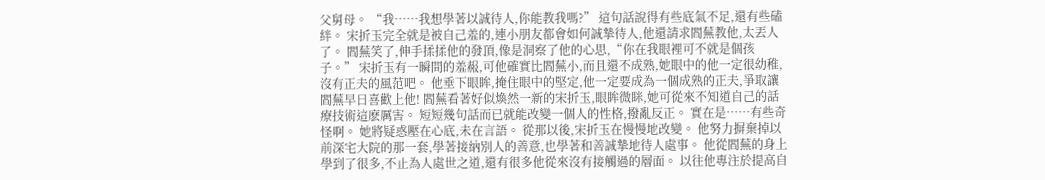父舅母。 “我……我想學著以誠待人,你能教我嗎?” 這句話說得有些底氣不足,還有些磕絆。 宋折玉完全就是被自己羞的,連小朋友都會如何誠摯待人,他還請求閻蕪教他,太丟人了。 閻蕪笑了,伸手揉揉他的發頂,像是洞察了他的心思,“你在我眼裡可不就是個孩子。” 宋折玉有一瞬間的羞赧,可他確實比閻蕪小,而且還不成熟,她眼中的他一定很幼稚,沒有正夫的風范吧。 他垂下眼眸,掩住眼中的堅定,他一定要成為一個成熟的正夫,爭取讓閻蕪早日喜歡上他! 閻蕪看著好似煥然一新的宋折玉,眼眸微眯,她可從來不知道自己的話療技術這麽厲害。 短短幾句話而已就能改變一個人的性格,撥亂反正。 實在是……有些奇怪啊。 她將疑惑壓在心底,未在言語。 從那以後,宋折玉在慢慢地改變。 他努力摒棄掉以前深宅大院的那一套,學著接納別人的善意,也學著和善誠摯地待人處事。 他從閻蕪的身上學到了很多,不止為人處世之道,還有很多他從來沒有接觸過的層面。 以往他專注於提高自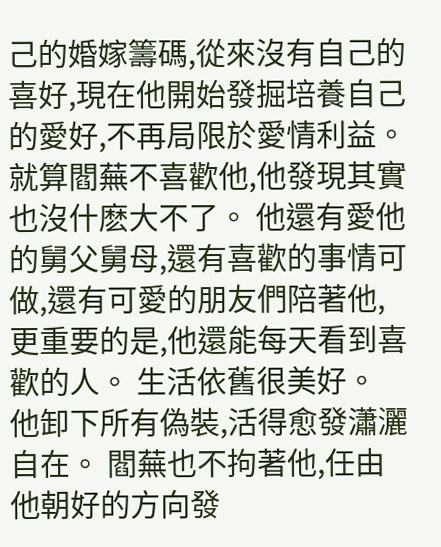己的婚嫁籌碼,從來沒有自己的喜好,現在他開始發掘培養自己的愛好,不再局限於愛情利益。 就算閻蕪不喜歡他,他發現其實也沒什麽大不了。 他還有愛他的舅父舅母,還有喜歡的事情可做,還有可愛的朋友們陪著他,更重要的是,他還能每天看到喜歡的人。 生活依舊很美好。 他卸下所有偽裝,活得愈發瀟灑自在。 閻蕪也不拘著他,任由他朝好的方向發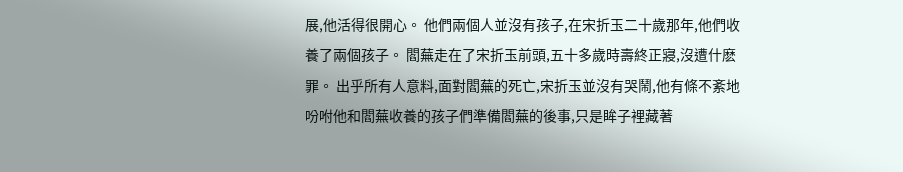展,他活得很開心。 他們兩個人並沒有孩子,在宋折玉二十歲那年,他們收養了兩個孩子。 閻蕪走在了宋折玉前頭,五十多歲時壽終正寢,沒遭什麽罪。 出乎所有人意料,面對閻蕪的死亡,宋折玉並沒有哭鬧,他有條不紊地吩咐他和閻蕪收養的孩子們準備閻蕪的後事,只是眸子裡藏著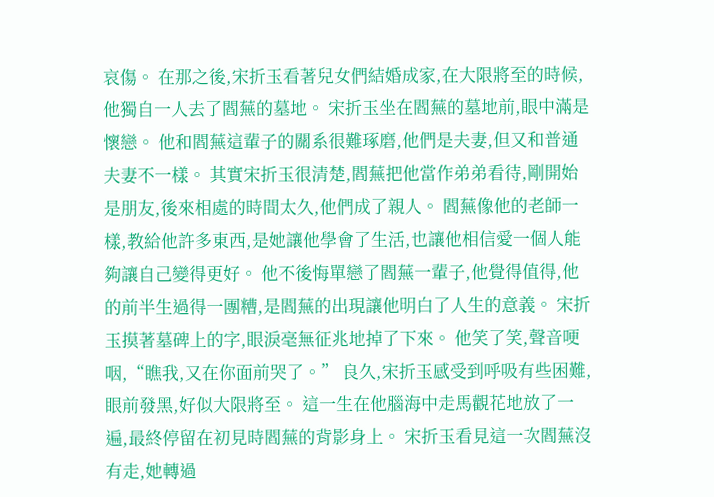哀傷。 在那之後,宋折玉看著兒女們結婚成家,在大限將至的時候,他獨自一人去了閻蕪的墓地。 宋折玉坐在閻蕪的墓地前,眼中滿是懷戀。 他和閻蕪這輩子的關系很難琢磨,他們是夫妻,但又和普通夫妻不一樣。 其實宋折玉很清楚,閻蕪把他當作弟弟看待,剛開始是朋友,後來相處的時間太久,他們成了親人。 閻蕪像他的老師一樣,教給他許多東西,是她讓他學會了生活,也讓他相信愛一個人能夠讓自己變得更好。 他不後悔單戀了閻蕪一輩子,他覺得值得,他的前半生過得一團糟,是閻蕪的出現讓他明白了人生的意義。 宋折玉摸著墓碑上的字,眼淚毫無征兆地掉了下來。 他笑了笑,聲音哽咽,“瞧我,又在你面前哭了。” 良久,宋折玉感受到呼吸有些困難,眼前發黑,好似大限將至。 這一生在他腦海中走馬觀花地放了一遍,最終停留在初見時閻蕪的背影身上。 宋折玉看見這一次閻蕪沒有走,她轉過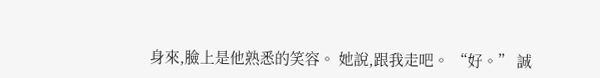身來,臉上是他熟悉的笑容。 她說,跟我走吧。 “好。” 誠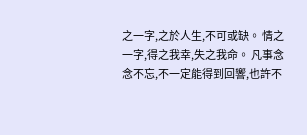之一字,之於人生,不可或缺。 情之一字,得之我幸,失之我命。 凡事念念不忘,不一定能得到回響,也許不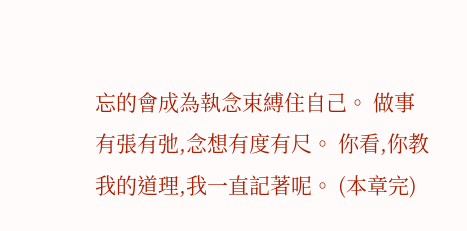忘的會成為執念束縛住自己。 做事有張有弛,念想有度有尺。 你看,你教我的道理,我一直記著呢。 (本章完)